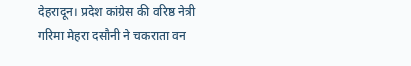देहरादून। प्रदेश कांग्रेस की वरिष्ठ नेत्री गरिमा मेहरा दसौनी ने चकराता वन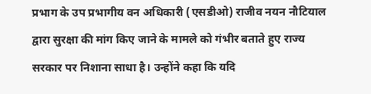प्रभाग के उप प्रभागीय वन अधिकारी (एसडीओ) राजीव नयन नौटियाल द्वारा सुरक्षा की मांग किए जाने के मामले को गंभीर बताते हुए राज्य सरकार पर निशाना साधा है। उन्होंने कहा कि यदि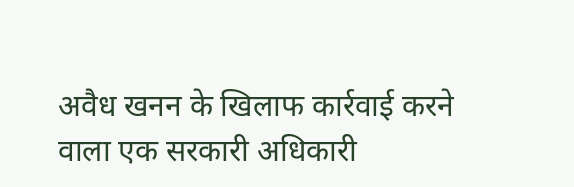अवैध खनन के खिलाफ कार्रवाई करने वाला एक सरकारी अधिकारी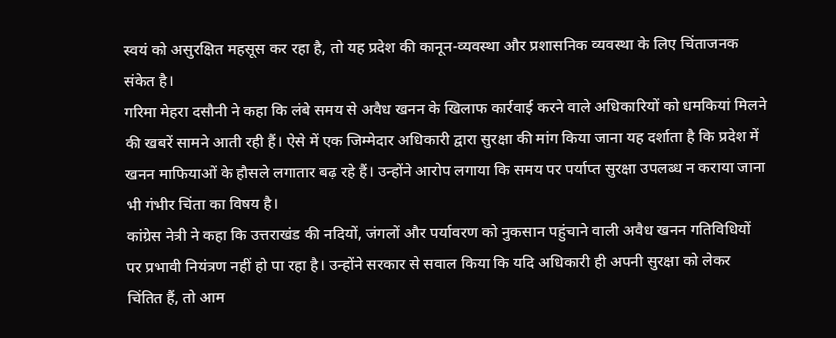स्वयं को असुरक्षित महसूस कर रहा है, तो यह प्रदेश की कानून-व्यवस्था और प्रशासनिक व्यवस्था के लिए चिंताजनक संकेत है।
गरिमा मेहरा दसौनी ने कहा कि लंबे समय से अवैध खनन के खिलाफ कार्रवाई करने वाले अधिकारियों को धमकियां मिलने की खबरें सामने आती रही हैं। ऐसे में एक जिम्मेदार अधिकारी द्वारा सुरक्षा की मांग किया जाना यह दर्शाता है कि प्रदेश में खनन माफियाओं के हौसले लगातार बढ़ रहे हैं। उन्होंने आरोप लगाया कि समय पर पर्याप्त सुरक्षा उपलब्ध न कराया जाना भी गंभीर चिंता का विषय है।
कांग्रेस नेत्री ने कहा कि उत्तराखंड की नदियों, जंगलों और पर्यावरण को नुकसान पहुंचाने वाली अवैध खनन गतिविधियों पर प्रभावी नियंत्रण नहीं हो पा रहा है। उन्होंने सरकार से सवाल किया कि यदि अधिकारी ही अपनी सुरक्षा को लेकर चिंतित हैं, तो आम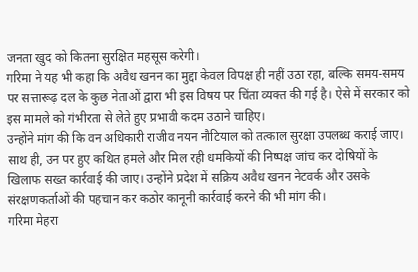जनता खुद को कितना सुरक्षित महसूस करेगी।
गरिमा ने यह भी कहा कि अवैध खनन का मुद्दा केवल विपक्ष ही नहीं उठा रहा, बल्कि समय-समय पर सत्तारूढ़ दल के कुछ नेताओं द्वारा भी इस विषय पर चिंता व्यक्त की गई है। ऐसे में सरकार को इस मामले को गंभीरता से लेते हुए प्रभावी कदम उठाने चाहिए।
उन्होंने मांग की कि वन अधिकारी राजीव नयन नौटियाल को तत्काल सुरक्षा उपलब्ध कराई जाए। साथ ही, उन पर हुए कथित हमले और मिल रही धमकियों की निष्पक्ष जांच कर दोषियों के खिलाफ सख्त कार्रवाई की जाए। उन्होंने प्रदेश में सक्रिय अवैध खनन नेटवर्क और उसके संरक्षणकर्ताओं की पहचान कर कठोर कानूनी कार्रवाई करने की भी मांग की।
गरिमा मेहरा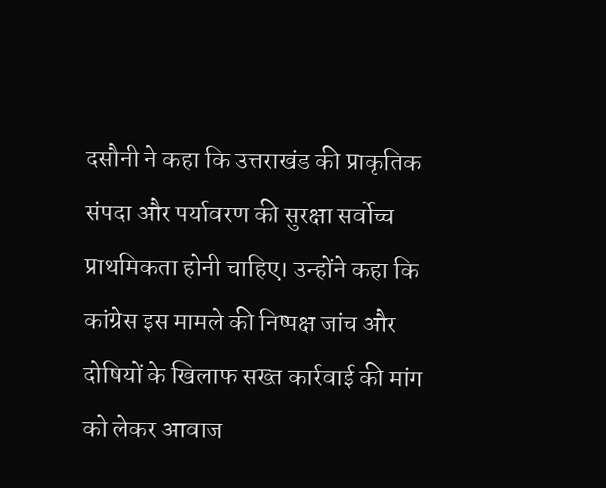दसौनी ने कहा कि उत्तराखंड की प्राकृतिक संपदा और पर्यावरण की सुरक्षा सर्वोच्च प्राथमिकता होनी चाहिए। उन्होंने कहा कि कांग्रेस इस मामले की निष्पक्ष जांच और दोषियों के खिलाफ सख्त कार्रवाई की मांग को लेकर आवाज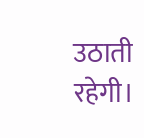उठाती रहेगी।